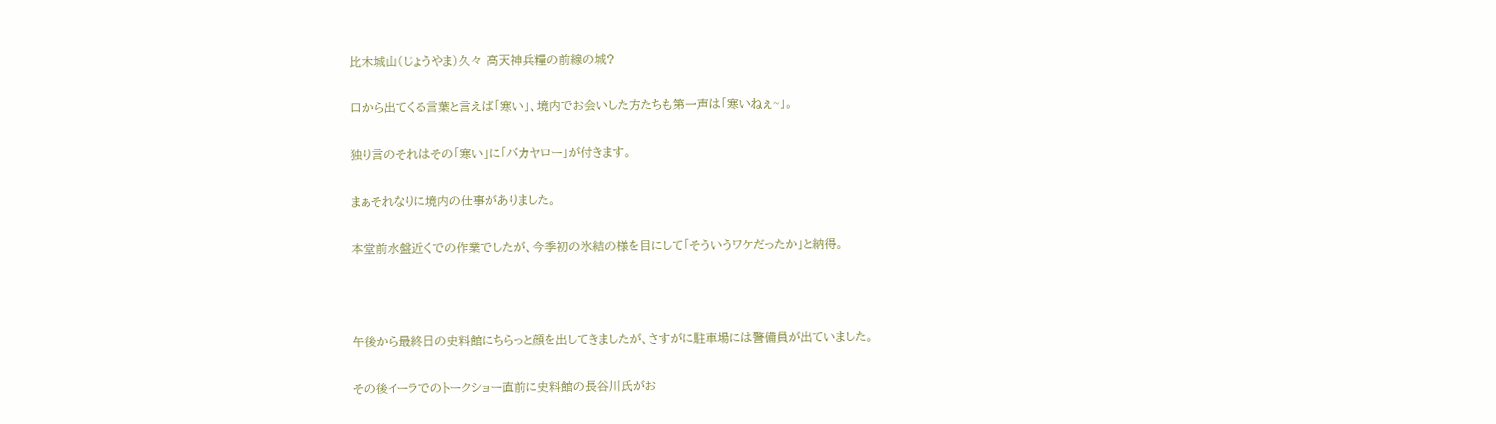比木城山(じょうやま)久々 高天神兵糧の前線の城?

口から出てくる言葉と言えば「寒い」、境内でお会いした方たちも第一声は「寒いねぇ~」。

独り言のそれはその「寒い」に「バカヤロー」が付きます。

まぁそれなりに境内の仕事がありました。

本堂前水盤近くでの作業でしたが、今季初の氷結の様を目にして「そういうワケだったか」と納得。



午後から最終日の史料館にちらっと顔を出してきましたが、さすがに駐車場には警備員が出ていました。

その後イーラでのトークショー直前に史料館の長谷川氏がお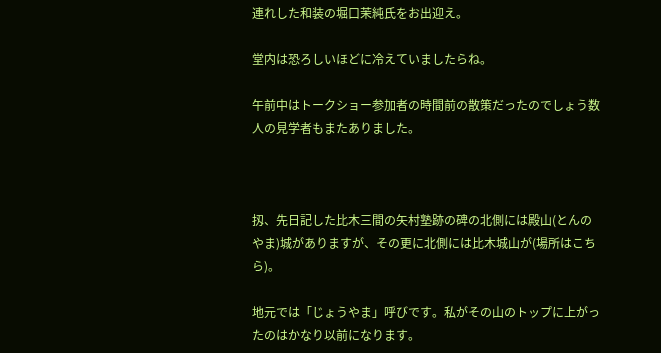連れした和装の堀口茉純氏をお出迎え。

堂内は恐ろしいほどに冷えていましたらね。

午前中はトークショー参加者の時間前の散策だったのでしょう数人の見学者もまたありました。



扨、先日記した比木三間の矢村塾跡の碑の北側には殿山(とんのやま)城がありますが、その更に北側には比木城山が(場所はこちら)。

地元では「じょうやま」呼びです。私がその山のトップに上がったのはかなり以前になります。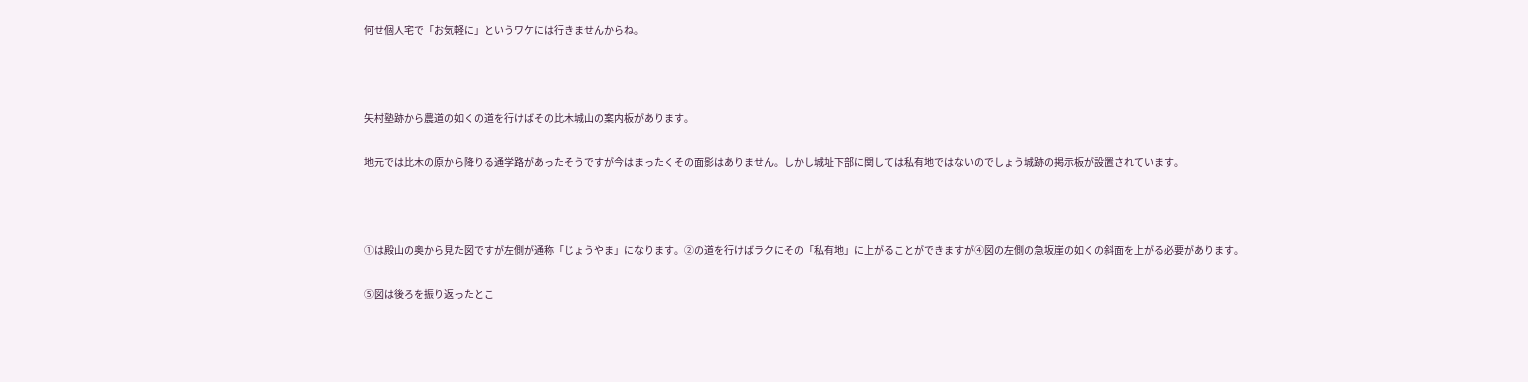何せ個人宅で「お気軽に」というワケには行きませんからね。



矢村塾跡から農道の如くの道を行けばその比木城山の案内板があります。

地元では比木の原から降りる通学路があったそうですが今はまったくその面影はありません。しかし城址下部に関しては私有地ではないのでしょう城跡の掲示板が設置されています。



①は殿山の奥から見た図ですが左側が通称「じょうやま」になります。②の道を行けばラクにその「私有地」に上がることができますが④図の左側の急坂崖の如くの斜面を上がる必要があります。

⑤図は後ろを振り返ったとこ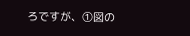ろですが、①図の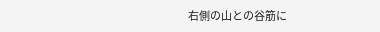右側の山との谷筋に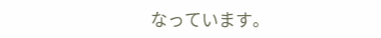なっています。